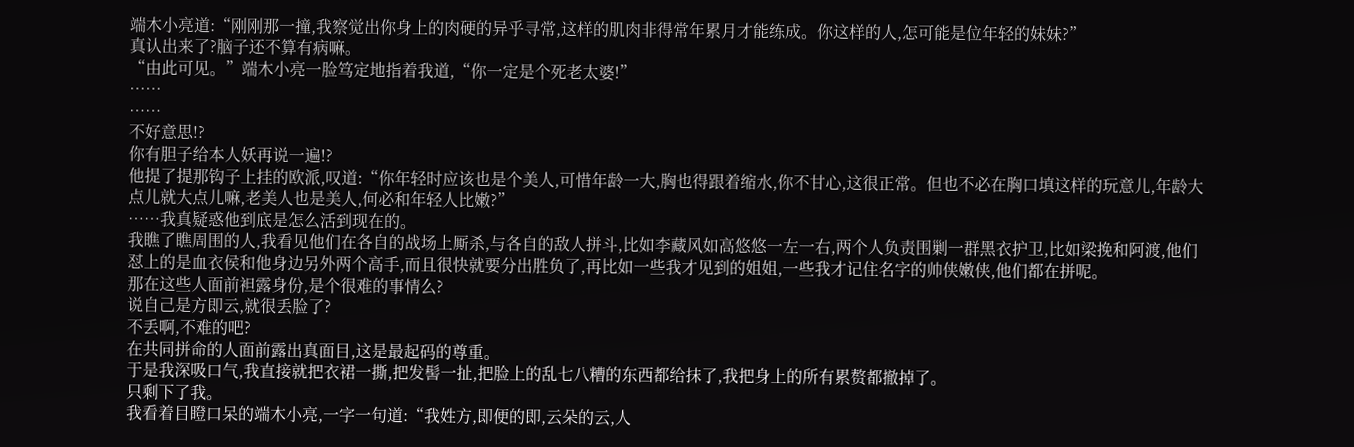端木小亮道:“刚刚那一撞,我察觉出你身上的肉硬的异乎寻常,这样的肌肉非得常年累月才能练成。你这样的人,怎可能是位年轻的妹妹?”
真认出来了?脑子还不算有病嘛。
“由此可见。”端木小亮一脸笃定地指着我道,“你一定是个死老太婆!”
……
……
不好意思!?
你有胆子给本人妖再说一遍!?
他提了提那钩子上挂的欧派,叹道:“你年轻时应该也是个美人,可惜年龄一大,胸也得跟着缩水,你不甘心,这很正常。但也不必在胸口填这样的玩意儿,年龄大点儿就大点儿嘛,老美人也是美人,何必和年轻人比嫩?”
……我真疑惑他到底是怎么活到现在的。
我瞧了瞧周围的人,我看见他们在各自的战场上厮杀,与各自的敌人拼斗,比如李藏风如高悠悠一左一右,两个人负责围剿一群黑衣护卫,比如梁挽和阿渡,他们怼上的是血衣侯和他身边另外两个高手,而且很快就要分出胜负了,再比如一些我才见到的姐姐,一些我才记住名字的帅侠嫩侠,他们都在拼呢。
那在这些人面前袒露身份,是个很难的事情么?
说自己是方即云,就很丢脸了?
不丢啊,不难的吧?
在共同拼命的人面前露出真面目,这是最起码的尊重。
于是我深吸口气,我直接就把衣裙一撕,把发髻一扯,把脸上的乱七八糟的东西都给抹了,我把身上的所有累赘都撤掉了。
只剩下了我。
我看着目瞪口呆的端木小亮,一字一句道:“我姓方,即便的即,云朵的云,人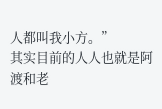人都叫我小方。”
其实目前的人人也就是阿渡和老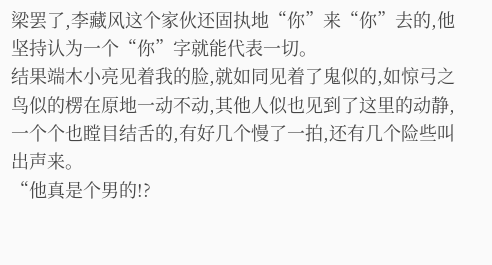梁罢了,李藏风这个家伙还固执地“你”来“你”去的,他坚持认为一个“你”字就能代表一切。
结果端木小亮见着我的脸,就如同见着了鬼似的,如惊弓之鸟似的楞在原地一动不动,其他人似也见到了这里的动静,一个个也瞠目结舌的,有好几个慢了一拍,还有几个险些叫出声来。
“他真是个男的!?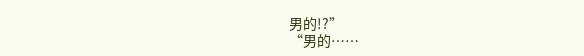男的!?”
“男的……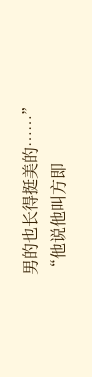男的也长得挺美的……”
“他说他叫方即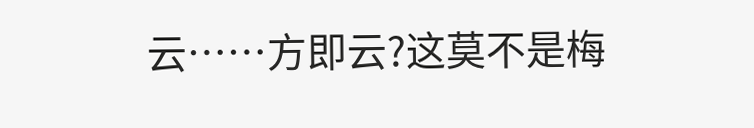云……方即云?这莫不是梅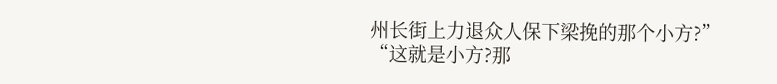州长街上力退众人保下梁挽的那个小方?”
“这就是小方?那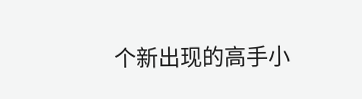个新出现的高手小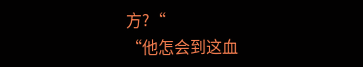方?“
“他怎会到这血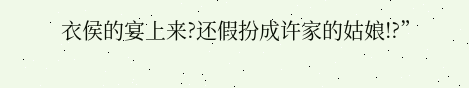衣侯的宴上来?还假扮成许家的姑娘!?”